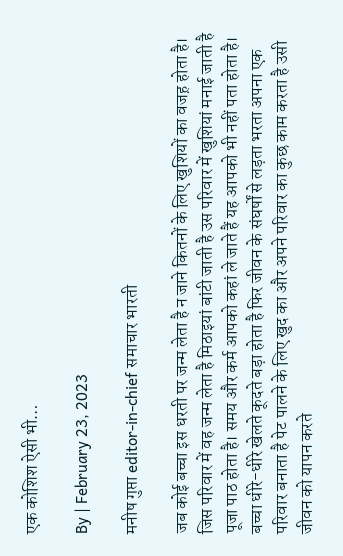एक कोशिश ऐसी भी…

By | February 23, 2023

मनीष गुप्ता editor-in-chief समाचार भारती

जब कोई बच्चा इस धरती पर जन्म लेता है न जाने कितनों के लिए खुशियों का वजह़ होता है।
जिस परिवार में वह जन्म लेता है मिठाइयां बांटी जाती है उस परिवार में खुशियां मनाई जाती है पूजा पाठ होता है। समय और कर्म आपको कहां ले जाते हैं यह आपको भी नहीं पता होता है। बच्चा धीरे-धीरे खेलते कूदते बड़ा होता है फिर जीवन के संघर्षों से लड़ता भरता अपना एक परिवार बनाता है पेट पालने के लिए खुद का और अपने परिवार का कुछ काम करता है उसी जीवन को यापन करते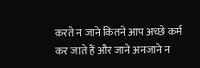करते न जाने कितने आप अच्छे कर्म कर जाते हैं और जाने अनजाने न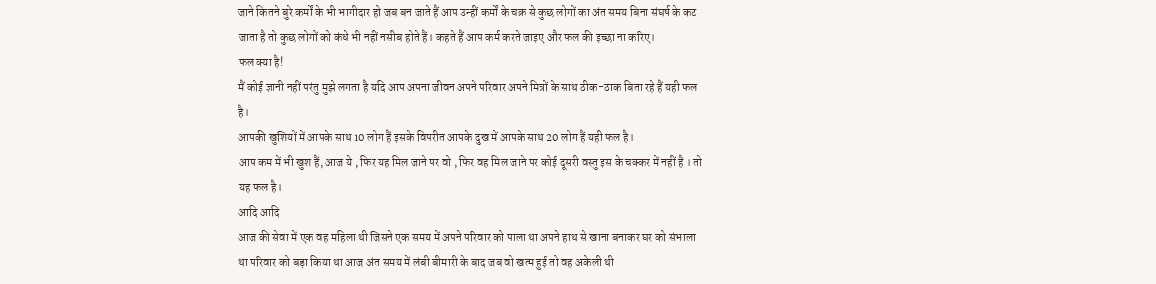जाने कितने बुरे कर्मों के भी भागीदार हो जब बन जाते हैं आप उन्हीं कर्मों के चक्र से कुछ लोगों का अंत समय बिना संघर्ष के कट जाता है तो कुछ लोगों को कंधे भी नहीं नसीब होते हैं। कहते हैं आप कर्म करते जाइए और फल की इच्छा ना करिए।
फल क्या है!
मैं कोई ज्ञानी नहीं परंतु मुझे लगता है यदि आप अपना जीवन अपने परिवार अपने मित्रों के साथ ठीक-ठाक बिता रहे हैं यही फल है।
आपकी खुशियों में आपके साथ 10 लोग हैं इसके विपरीत आपके दुख में आपके साथ 20 लोग हैं यही फल है।
आप कम में भी खुश हैं, आज ये , फिर यह मिल जाने पर वो , फिर वह मिल जाने पर कोई दूसरी वस्तु इस के चक्कर में नहीं है । तो यह फल है।
आदि आदि
आज की सेवा में एक वह महिला थी जिसने एक समय में अपने परिवार को पाला था अपने हाथ से खाना बनाकर घर को संभाला था परिवार को बड़ा किया था आज अंत समय में लंबी बीमारी के बाद जब वो खत्म हुई तो वह अकेली थी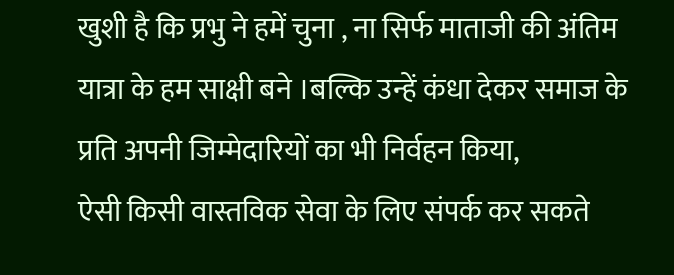खुशी है कि प्रभु ने हमें चुना , ना सिर्फ माताजी की अंतिम यात्रा के हम साक्षी बने ।बल्कि उन्हें कंधा देकर समाज के प्रति अपनी जिम्मेदारियों का भी निर्वहन किया,
ऐसी किसी वास्तविक सेवा के लिए संपर्क कर सकते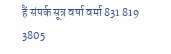हैं संपर्क सूत्र वर्षा वर्मा 831 819 3805